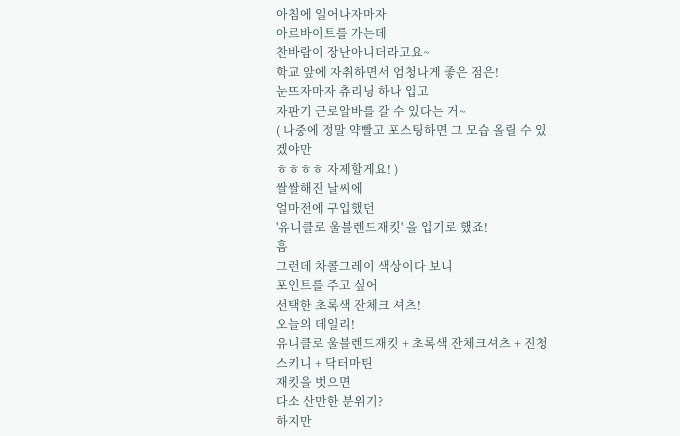아침에 일어나자마자
아르바이트를 가는데
찬바람이 장난아니더라고요~
학교 앞에 자취하면서 엄청나게 좋은 점은!
눈뜨자마자 츄리닝 하나 입고
자판기 근로알바를 갈 수 있다는 거~
( 나중에 정말 약빨고 포스팅하면 그 모습 올릴 수 있겠야만
ㅎㅎㅎㅎ 자제할게요! )
쌀쌀해진 날씨에
얼마전에 구입했던
'유니클로 울블렌드재킷' 을 입기로 했죠!
흠
그런데 차콜그레이 색상이다 보니
포인트를 주고 싶어
선택한 초록색 잔체크 셔츠!
오늘의 데일리!
유니클로 울블렌드재킷 + 초록색 잔체크셔츠 + 진청스키니 + 닥터마틴
재킷을 벗으면
다소 산만한 분위기?
하지만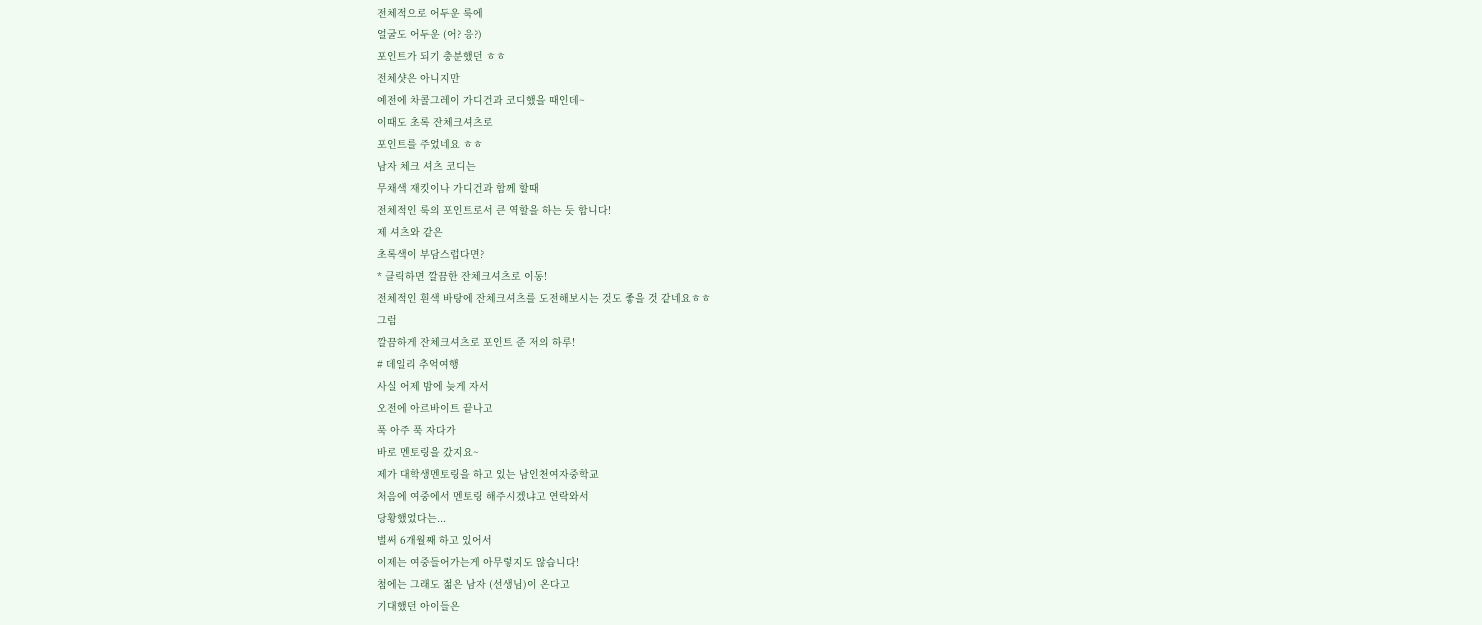전체적으로 어두운 룩에
얼굴도 어두운 (어? 응?)
포인트가 되기 충분했던 ㅎㅎ
전체샷은 아니지만
예전에 차콜그레이 가디건과 코디했을 때인데~
이때도 초록 잔체크셔츠로
포인트를 주었네요 ㅎㅎ
남자 체크 셔츠 코디는
무채색 재킷이나 가디건과 함께 할때
전체적인 룩의 포인트로서 큰 역할을 하는 듯 합니다!
제 셔츠와 같은
초록색이 부담스럽다면?
* 클릭하면 깔끔한 잔체크셔츠로 이동!
전체적인 흰색 바탕에 잔체크셔츠를 도전해보시는 것도 좋을 것 같네요ㅎㅎ
그럼
깔끔하게 잔체크셔츠로 포인트 준 저의 하루!
# 데일리 추억여행
사실 어제 밤에 늦게 자서
오전에 아르바이트 끝나고
푹 아주 푹 자다가
바로 멘토링을 갔지요~
제가 대학생멘토링을 하고 있는 남인천여자중학교
처음에 여중에서 멘토링 해주시겠냐고 연락와서
당황했었다는...
벌써 6개월째 하고 있어서
이제는 여중들어가는게 아무렇지도 않습니다!
첨에는 그래도 젊은 남자 (선생님)이 온다고
기대했던 아이들은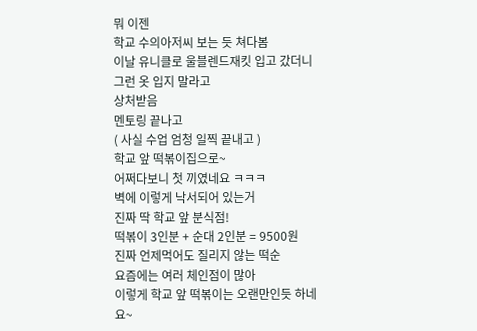뭐 이젠
학교 수의아저씨 보는 듯 쳐다봄
이날 유니클로 울블렌드재킷 입고 갔더니
그런 옷 입지 말라고
상처받음
멘토링 끝나고
( 사실 수업 엄청 일찍 끝내고 )
학교 앞 떡볶이집으로~
어쩌다보니 첫 끼였네요 ㅋㅋㅋ
벽에 이렇게 낙서되어 있는거
진짜 딱 학교 앞 분식점!
떡볶이 3인분 + 순대 2인분 = 9500원
진짜 언제먹어도 질리지 않는 떡순
요즘에는 여러 체인점이 많아
이렇게 학교 앞 떡볶이는 오랜만인듯 하네요~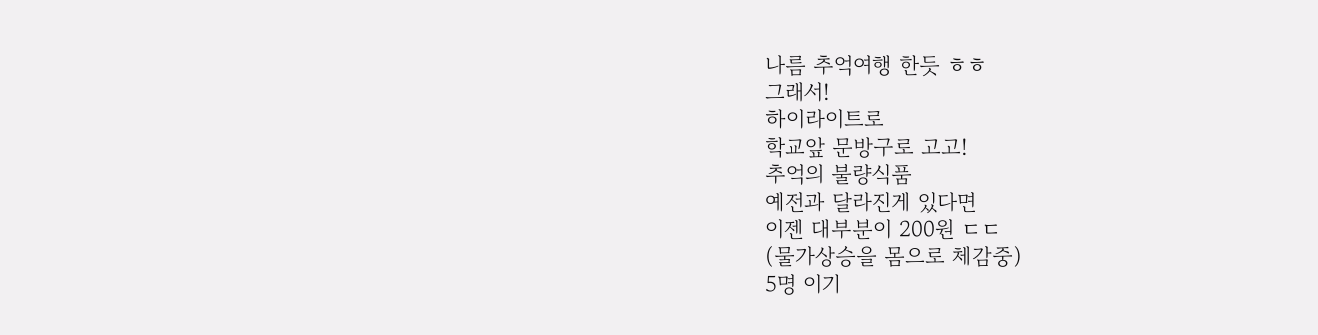나름 추억여행 한듯 ㅎㅎ
그래서!
하이라이트로
학교앞 문방구로 고고!
추억의 불량식품
예전과 달라진게 있다면
이젠 대부분이 200원 ㄷㄷ
(물가상승을 몸으로 체감중)
5명 이기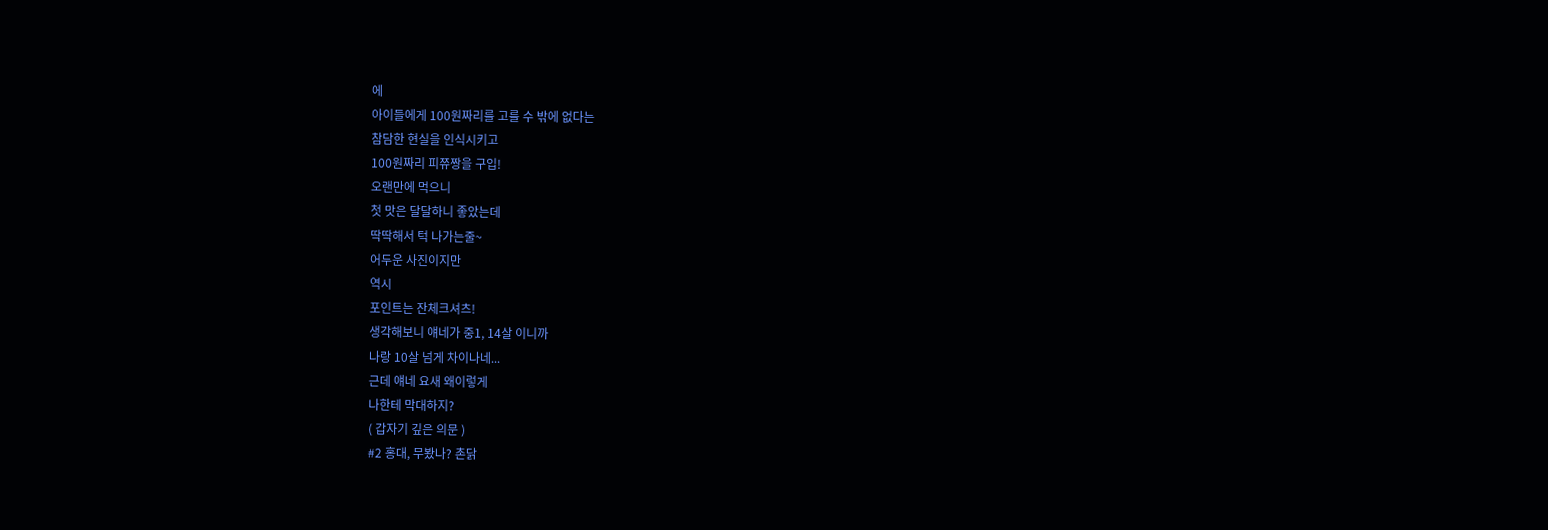에
아이들에게 100원짜리를 고를 수 밖에 없다는
참담한 현실을 인식시키고
100원짜리 피쮸짱을 구입!
오랜만에 먹으니
첫 맛은 달달하니 좋았는데
딱딱해서 턱 나가는줄~
어두운 사진이지만
역시
포인트는 잔체크셔츠!
생각해보니 얘네가 중1, 14살 이니까
나랑 10살 넘게 차이나네...
근데 얘네 요새 왜이렇게
나한테 막대하지?
( 갑자기 깊은 의문 )
#2 홍대, 무봤나? 촌닭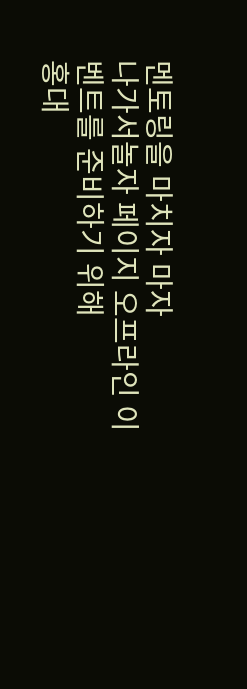멘토링을 마치자 마자
나가서놀자 페이지 오프라인 이벤트를 준비하기 위해
홍대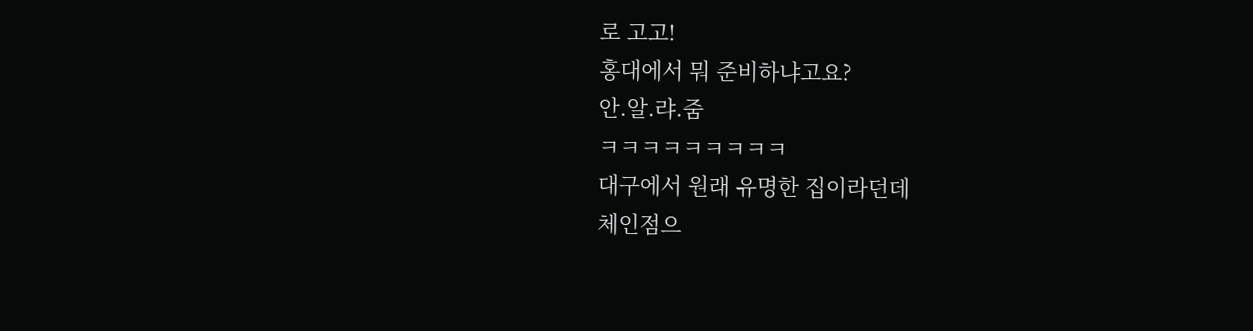로 고고!
홍대에서 뭐 준비하냐고요?
안.알.랴.줌
ㅋㅋㅋㅋㅋㅋㅋㅋㅋ
대구에서 원래 유명한 집이라던데
체인점으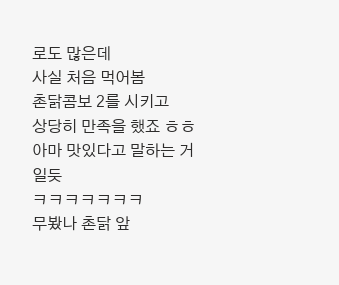로도 많은데
사실 처음 먹어봄
촌닭콤보 2를 시키고
상당히 만족을 했죠 ㅎㅎ
아마 맛있다고 말하는 거 일듯
ㅋㅋㅋㅋㅋㅋㅋ
무봤나 촌닭 앞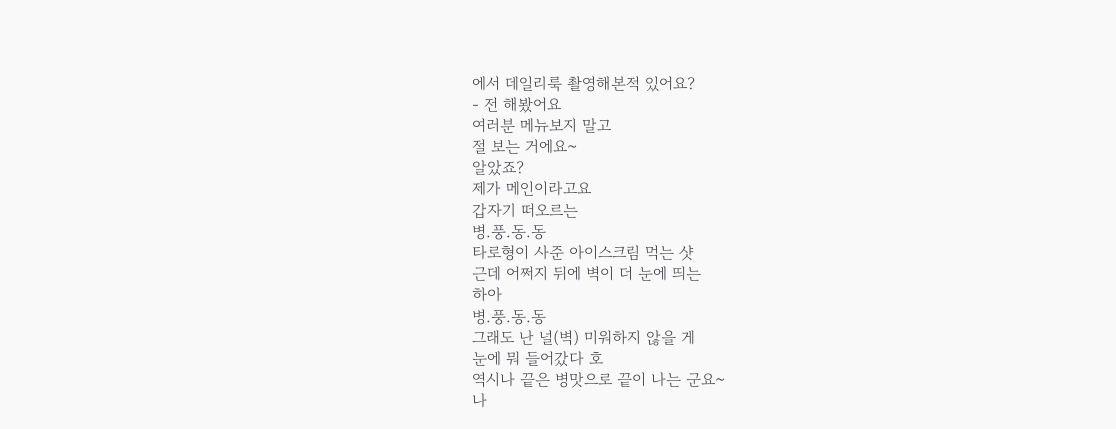에서 데일리룩 촬영해본적 있어요?
- 전 해봤어요
여러분 메뉴보지 말고
절 보는 거에요~
알았죠?
제가 메인이라고요
갑자기 떠오르는
병.풍.동.동
타로형이 사준 아이스크림 먹는 샷
근데 어쩌지 뒤에 벽이 더 눈에 띄는
하아
병.풍.동.동
그래도 난 널(벽) 미워하지 않을 게
눈에 뭐 들어갔다 호
역시나 끝은 병맛으로 끝이 나는 군요~
나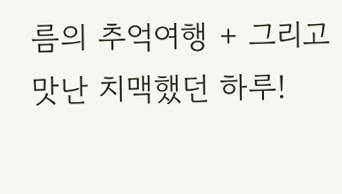름의 추억여행 + 그리고 맛난 치맥했던 하루!